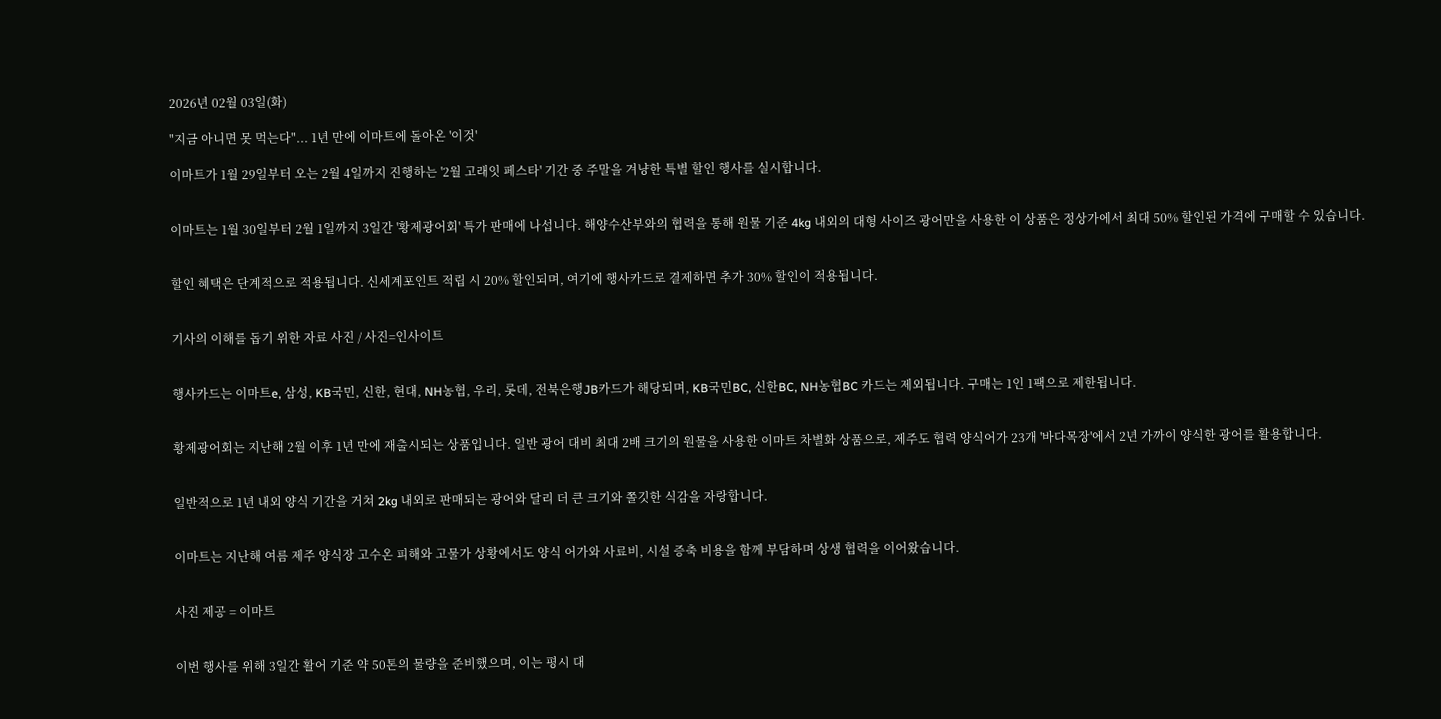2026년 02월 03일(화)

"지금 아니면 못 먹는다"... 1년 만에 이마트에 돌아온 '이것'

이마트가 1월 29일부터 오는 2월 4일까지 진행하는 '2월 고래잇 페스타' 기간 중 주말을 겨냥한 특별 할인 행사를 실시합니다.


이마트는 1월 30일부터 2월 1일까지 3일간 '황제광어회' 특가 판매에 나섭니다. 해양수산부와의 협력을 통해 원물 기준 4kg 내외의 대형 사이즈 광어만을 사용한 이 상품은 정상가에서 최대 50% 할인된 가격에 구매할 수 있습니다.


할인 혜택은 단계적으로 적용됩니다. 신세계포인트 적립 시 20% 할인되며, 여기에 행사카드로 결제하면 추가 30% 할인이 적용됩니다.


기사의 이해를 돕기 위한 자료 사진 / 사진=인사이트


행사카드는 이마트e, 삼성, KB국민, 신한, 현대, NH농협, 우리, 롯데, 전북은행JB카드가 해당되며, KB국민BC, 신한BC, NH농협BC 카드는 제외됩니다. 구매는 1인 1팩으로 제한됩니다.


황제광어회는 지난해 2월 이후 1년 만에 재출시되는 상품입니다. 일반 광어 대비 최대 2배 크기의 원물을 사용한 이마트 차별화 상품으로, 제주도 협력 양식어가 23개 '바다목장'에서 2년 가까이 양식한 광어를 활용합니다.


일반적으로 1년 내외 양식 기간을 거쳐 2kg 내외로 판매되는 광어와 달리 더 큰 크기와 쫄깃한 식감을 자랑합니다.


이마트는 지난해 여름 제주 양식장 고수온 피해와 고물가 상황에서도 양식 어가와 사료비, 시설 증축 비용을 함께 부담하며 상생 협력을 이어왔습니다.


사진 제공 = 이마트


이번 행사를 위해 3일간 활어 기준 약 50톤의 물량을 준비했으며, 이는 평시 대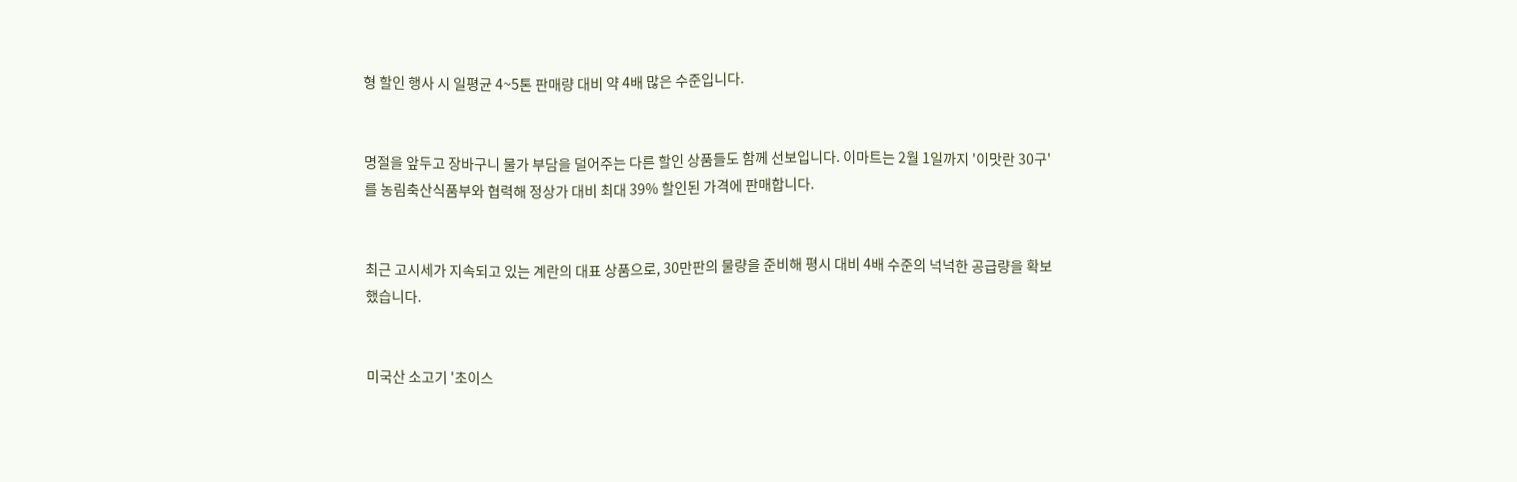형 할인 행사 시 일평균 4~5톤 판매량 대비 약 4배 많은 수준입니다.


명절을 앞두고 장바구니 물가 부담을 덜어주는 다른 할인 상품들도 함께 선보입니다. 이마트는 2월 1일까지 '이맛란 30구'를 농림축산식품부와 협력해 정상가 대비 최대 39% 할인된 가격에 판매합니다.


최근 고시세가 지속되고 있는 계란의 대표 상품으로, 30만판의 물량을 준비해 평시 대비 4배 수준의 넉넉한 공급량을 확보했습니다.


미국산 소고기 '초이스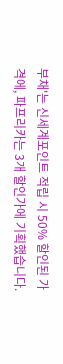부채'는 신세계포인트 적립 시 50% 할인된 가격에, 파프리카는 3개 할인가에 기획했습니다.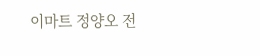이마트 정양오 전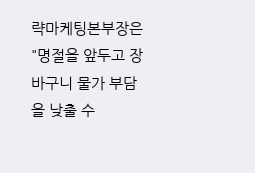략마케팅본부장은 "명절을 앞두고 장바구니 물가 부담을 낮출 수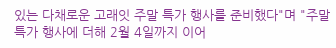있는 다채로운 고래잇 주말 특가 행사를 준비했다"며 "주말 특가 행사에 더해 2월 4일까지 이어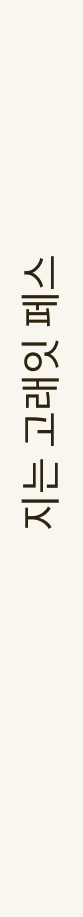지는 고래잇 페스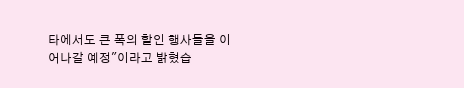타에서도 큰 폭의 할인 행사들을 이어나갈 예정"이라고 밝혔습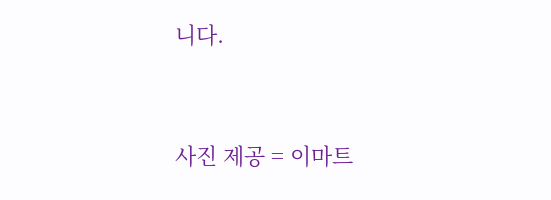니다.


사진 제공 = 이마트